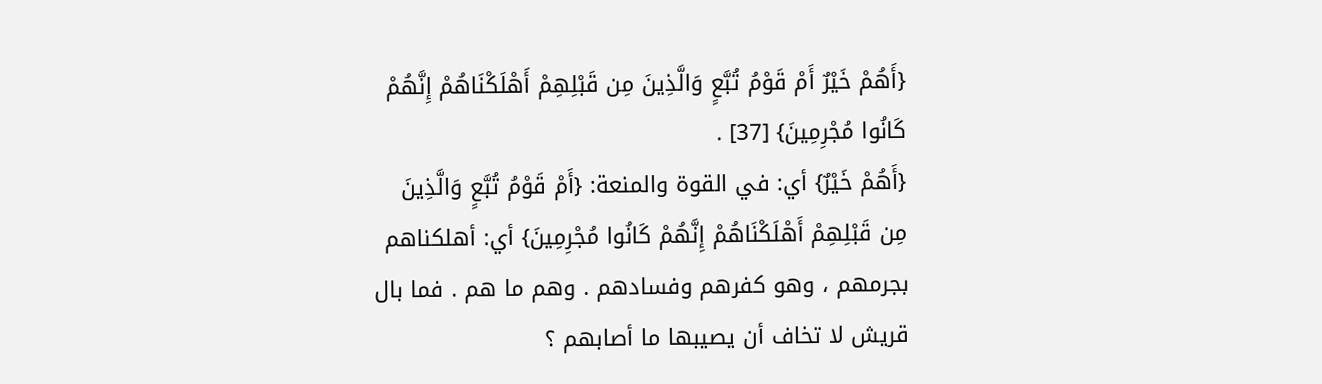{أَهُمْ خَيْرٌ أَمْ قَوْمُ تُبَّعٍ وَالَّذِينَ مِن قَبْلِهِمْ أَهْلَكْنَاهُمْ إِنَّهُمْ كَانُوا مُجْرِمِينَ} [37] .
{أَهُمْ خَيْرٌ} أي: في القوة والمنعة: {أَمْ قَوْمُ تُبَّعٍ وَالَّذِينَ مِن قَبْلِهِمْ أَهْلَكْنَاهُمْ إِنَّهُمْ كَانُوا مُجْرِمِينَ} أي: أهلكناهم بجرمهم ، وهو كفرهم وفسادهم . وهم ما هم . فما بال قريش لا تخاف أن يصيبها ما أصابهم ؟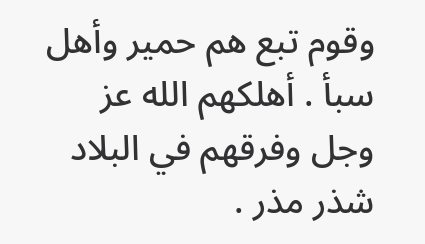وقوم تبع هم حمير وأهل سبأ . أهلكهم الله عز وجل وفرقهم في البلاد شذر مذر .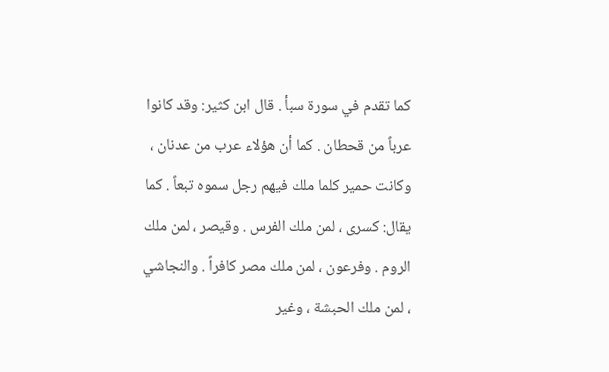كما تقدم في سورة سبأ . قال ابن كثير: وقد كانوا عرباً من قحطان . كما أن هؤلاء عرب من عدنان ، وكانت حمير كلما ملك فيهم رجل سموه تبعاً . كما يقال: كسرى ، لمن ملك الفرس . وقيصر ، لمن ملك الروم . وفرعون ، لمن ملك مصر كافراً . والنجاشي ، لمن ملك الحبشة ، وغير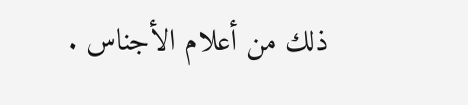ذلك من أعلام الأجناس .